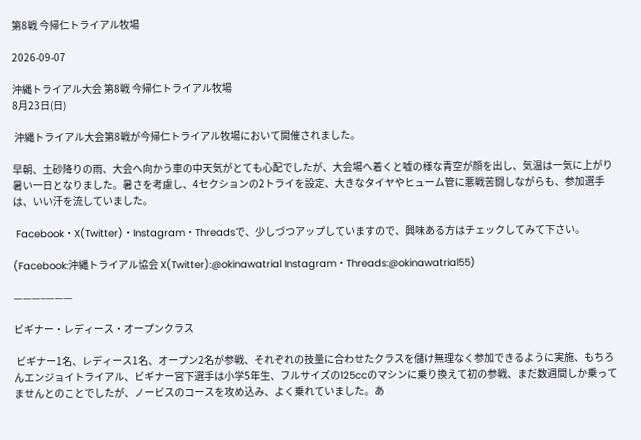第8戦 今帰仁トライアル牧場

2026-09-07

沖縄トライアル大会 第8戦 今帰仁トライアル牧場
8月23日(日)

 沖縄トライアル大会第8戦が今帰仁トライアル牧場において開催されました。

早朝、土砂降りの雨、大会へ向かう車の中天気がとても心配でしたが、大会場へ着くと嘘の様な青空が顔を出し、気温は一気に上がり暑い一日となりました。暑さを考慮し、4セクションの2トライを設定、大きなタイヤやヒューム管に悪戦苦闘しながらも、参加選手は、いい汗を流していました。

 Facebook・X(Twitter)・Instagram・Threadsで、少しづつアップしていますので、興味ある方はチェックしてみて下さい。

(Facebook:沖縄トライアル協会 X(Twitter):@okinawatrial Instagram・Threads:@okinawatrial55)

———–———

ビギナー・レディース・オープンクラス

 ビギナー1名、レディース1名、オープン2名が参戦、それぞれの技量に合わせたクラスを儲け無理なく参加できるように実施、もちろんエンジョイトライアル、ビギナー宮下選手は小学5年生、フルサイズの125ccのマシンに乗り換えて初の参戦、まだ数週間しか乗ってませんとのことでしたが、ノービスのコースを攻め込み、よく乗れていました。あ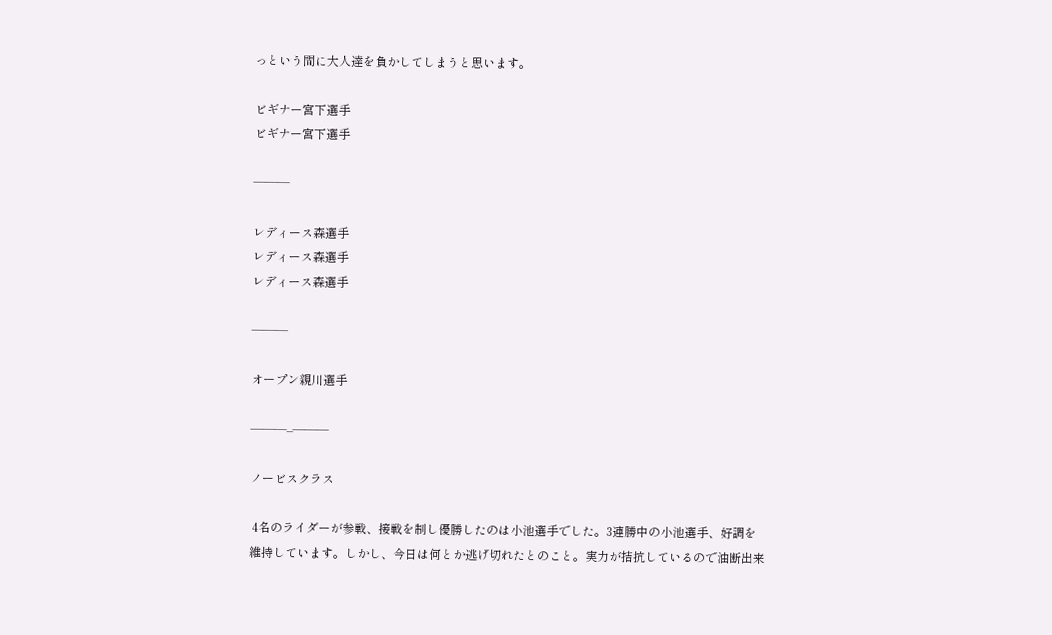っという間に大人達を負かしてしまうと思います。

ビギナー宮下選手
ビギナー宮下選手

———

レディース森選手
レディース森選手
レディース森選手

———

オープン親川選手

———–———

ノービスクラス

 4名のライダーが参戦、接戦を制し優勝したのは小池選手でした。3連勝中の小池選手、好調を維持しています。しかし、今日は何とか逃げ切れたとのこと。実力が拮抗しているので油断出来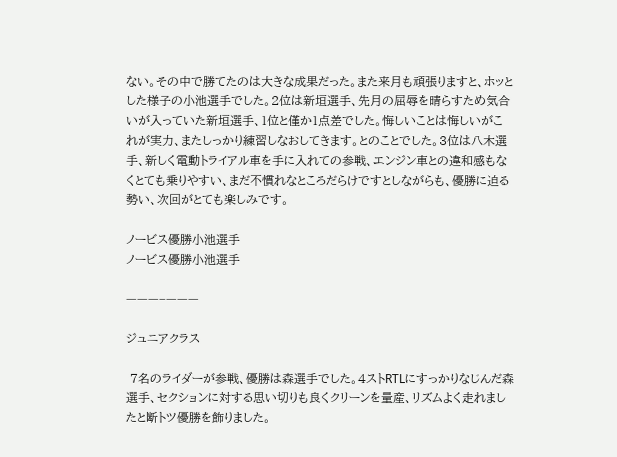ない。その中で勝てたのは大きな成果だった。また来月も頑張りますと、ホッとした様子の小池選手でした。2位は新垣選手、先月の屈辱を晴らすため気合いが入っていた新垣選手、1位と僅か1点差でした。悔しいことは悔しいがこれが実力、またしっかり練習しなおしてきます。とのことでした。3位は八木選手、新しく電動トライアル車を手に入れての参戦、エンジン車との違和感もなくとても乗りやすい、まだ不慣れなところだらけですとしながらも、優勝に迫る勢い、次回がとても楽しみです。

ノービス優勝小池選手
ノービス優勝小池選手

———–———

ジュニアクラス

 7名のライダーが参戦、優勝は森選手でした。4ストRTLにすっかりなじんだ森選手、セクションに対する思い切りも良くクリーンを量産、リズムよく走れましたと断トツ優勝を飾りました。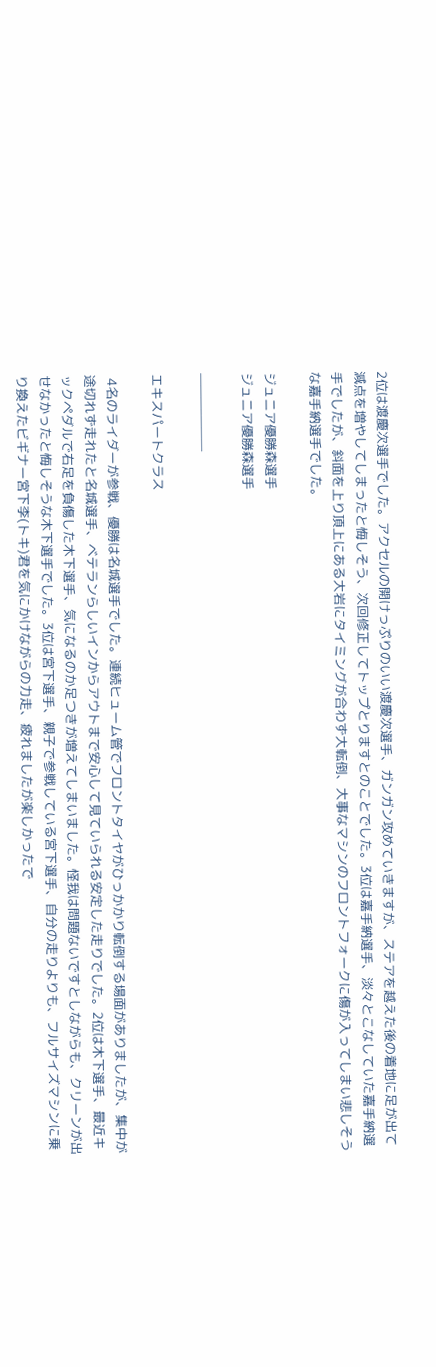2位は渡慶次選手でした。アクセルの開けっぷりのいい渡慶次選手、ガンガン攻めていきますが、ステアを越えた後の着地に足が出て減点を増やしてしまったと悔しそう、次回修正してトップとりますとのことでした。3位は嘉手納選手、淡々とこなしていた嘉手納選手でしたが、斜面を上り頂上にある大岩にタイミングが合わず大転倒、大事なマシンのフロントフォークに傷が入ってしまい悲しそうな嘉手納選手でした。

ジュニア優勝森選手
ジュニア優勝森選手

———–———

エキスパートクラス

 4名のライダーが参戦、優勝は名城選手でした。連続ヒューム管でフロントタイヤがひっかかり転倒する場面がありましたが、集中が途切れず走れたと名城選手、ベテランらしいインからアウトまで安心して見ていられる安定した走りでした。2位は木下選手、最近キックペダルで右足を負傷した木下選手、気になるのか足つきが増えてしまいました。怪我は問題ないですとしながらも、クリーンが出せなかったと悔しそうな木下選手でした。3位は宮下選手、親子で参戦している宮下選手、自分の走りよりも、フルサイズマシンに乗り換えたビギナー宮下李(トキ)君を気にかけながらの力走、疲れましたが楽しかったで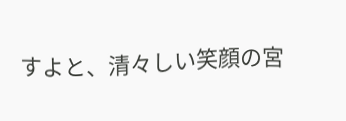すよと、清々しい笑顔の宮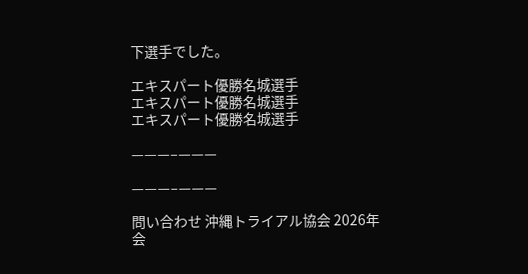下選手でした。

エキスパート優勝名城選手
エキスパート優勝名城選手
エキスパート優勝名城選手

———–———

———–———

問い合わせ 沖縄トライアル協会 2026年
会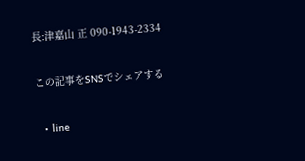長:津嘉山 正 090-1943-2334

この記事をSNSでシェアする

  • line